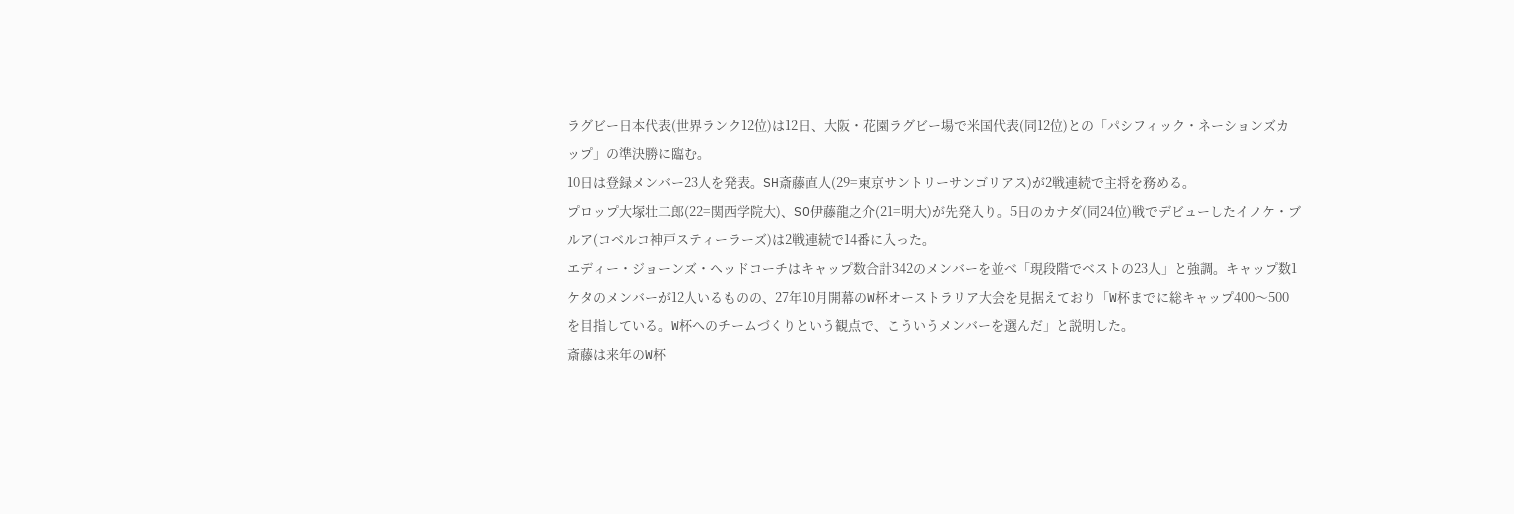ラグビー日本代表(世界ランク12位)は12日、大阪・花園ラグビー場で米国代表(同12位)との「パシフィック・ネーションズカップ」の準決勝に臨む。
10日は登録メンバー23人を発表。SH斎藤直人(29=東京サントリーサンゴリアス)が2戦連続で主将を務める。
プロップ大塚壮二郎(22=関西学院大)、SO伊藤龍之介(21=明大)が先発入り。5日のカナダ(同24位)戦でデビューしたイノケ・ブルア(コベルコ神戸スティーラーズ)は2戦連続で14番に入った。
エディー・ジョーンズ・ヘッドコーチはキャップ数合計342のメンバーを並べ「現段階でベストの23人」と強調。キャップ数1ケタのメンバーが12人いるものの、27年10月開幕のW杯オーストラリア大会を見据えており「W杯までに総キャップ400〜500を目指している。W杯へのチームづくりという観点で、こういうメンバーを選んだ」と説明した。
斎藤は来年のW杯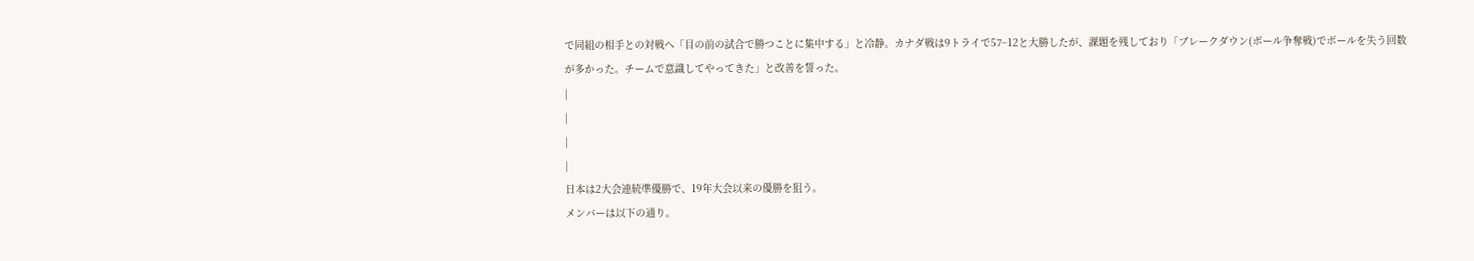で同組の相手との対戦へ「目の前の試合で勝つことに集中する」と冷静。カナダ戦は9トライで57−12と大勝したが、課題を残しており「ブレークダウン(ボール争奪戦)でボールを失う回数が多かった。チームで意識してやってきた」と改善を誓った。
|
|
|
|
日本は2大会連続準優勝で、19年大会以来の優勝を狙う。
メンバーは以下の通り。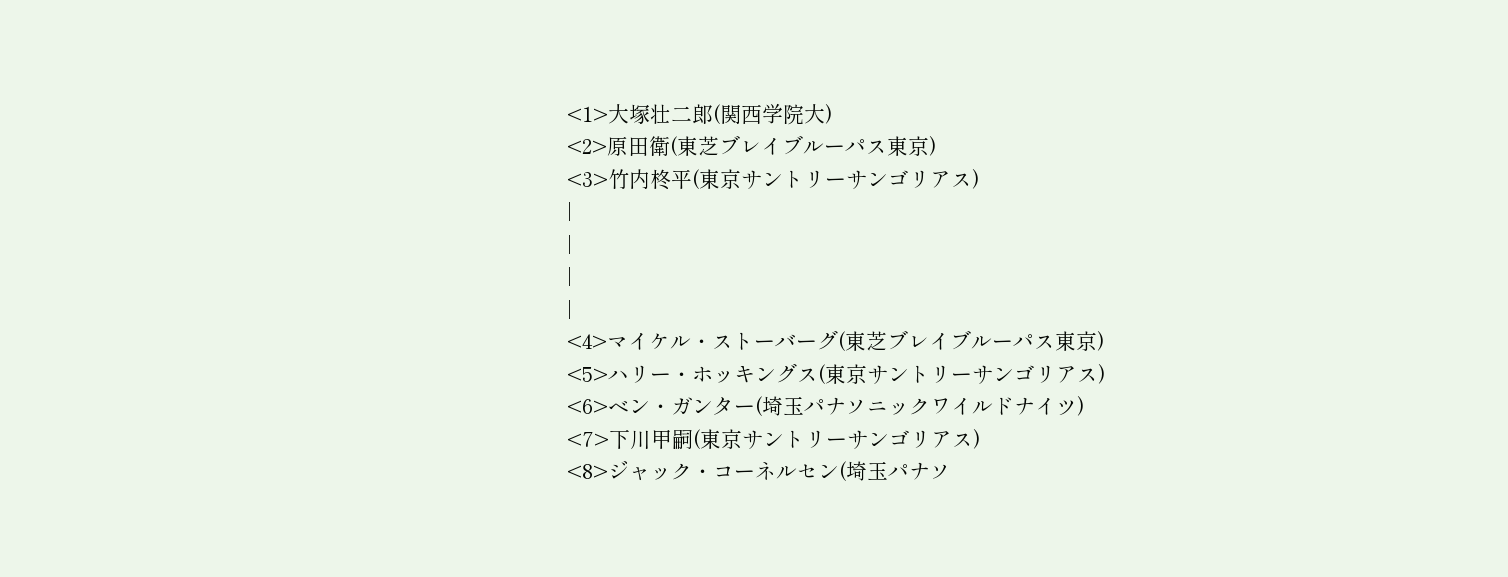<1>大塚壮二郎(関西学院大)
<2>原田衛(東芝ブレイブルーパス東京)
<3>竹内柊平(東京サントリーサンゴリアス)
|
|
|
|
<4>マイケル・ストーバーグ(東芝ブレイブルーパス東京)
<5>ハリー・ホッキングス(東京サントリーサンゴリアス)
<6>ベン・ガンター(埼玉パナソニックワイルドナイツ)
<7>下川甲嗣(東京サントリーサンゴリアス)
<8>ジャック・コーネルセン(埼玉パナソ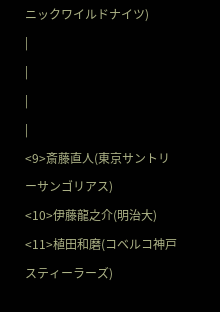ニックワイルドナイツ)
|
|
|
|
<9>斎藤直人(東京サントリーサンゴリアス)
<10>伊藤龍之介(明治大)
<11>植田和磨(コベルコ神戸スティーラーズ)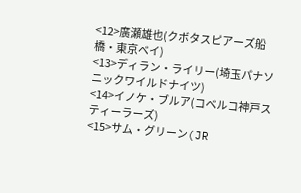<12>廣瀬雄也(クボタスピアーズ船橋・東京ベイ)
<13>ディラン・ライリー(埼玉パナソニックワイルドナイツ)
<14>イノケ・ブルア(コベルコ神戸スティーラーズ)
<15>サム・グリーン(JR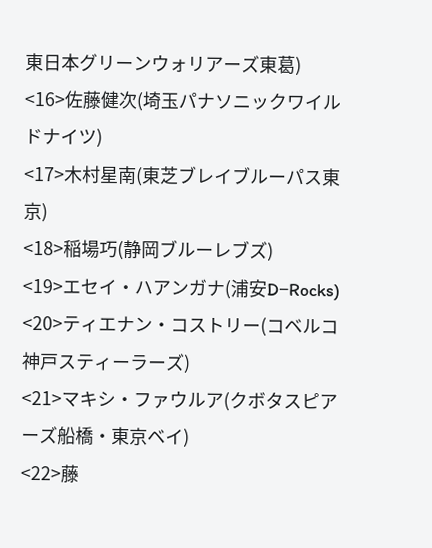東日本グリーンウォリアーズ東葛)
<16>佐藤健次(埼玉パナソニックワイルドナイツ)
<17>木村星南(東芝ブレイブルーパス東京)
<18>稲場巧(静岡ブルーレブズ)
<19>エセイ・ハアンガナ(浦安D−Rocks)
<20>ティエナン・コストリー(コベルコ神戸スティーラーズ)
<21>マキシ・ファウルア(クボタスピアーズ船橋・東京ベイ)
<22>藤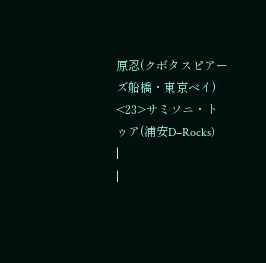原忍(クボタスピアーズ船橋・東京ベイ)
<23>サミソニ・トゥア(浦安D−Rocks)
|
|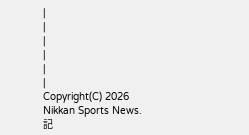|
|
|
|
|
|
Copyright(C) 2026 Nikkan Sports News. 記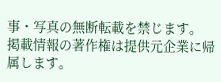事・写真の無断転載を禁じます。
掲載情報の著作権は提供元企業に帰属します。